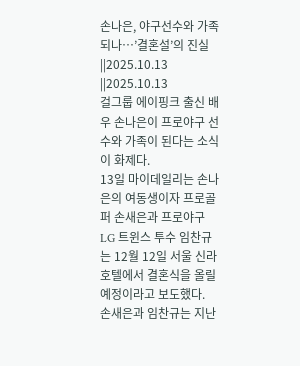손나은, 야구선수와 가족 되나…’결혼설’의 진실
||2025.10.13
||2025.10.13
걸그룹 에이핑크 출신 배우 손나은이 프로야구 선수와 가족이 된다는 소식이 화제다.
13일 마이데일리는 손나은의 여동생이자 프로골퍼 손새은과 프로야구 LG 트윈스 투수 임찬규는 12월 12일 서울 신라호텔에서 결혼식을 올릴 예정이라고 보도했다.
손새은과 임찬규는 지난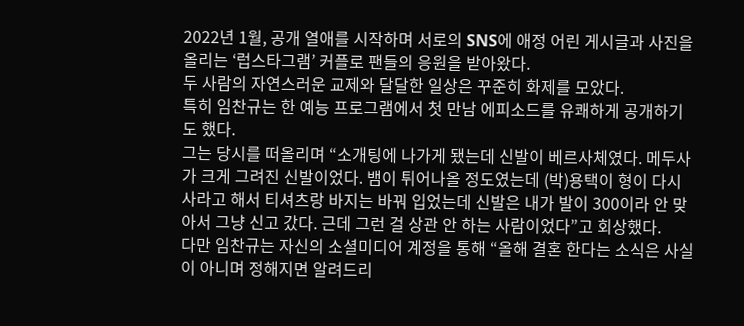2022년 1월, 공개 열애를 시작하며 서로의 SNS에 애정 어린 게시글과 사진을 올리는 ‘럽스타그램’ 커플로 팬들의 응원을 받아왔다.
두 사람의 자연스러운 교제와 달달한 일상은 꾸준히 화제를 모았다.
특히 임찬규는 한 예능 프로그램에서 첫 만남 에피소드를 유쾌하게 공개하기도 했다.
그는 당시를 떠올리며 “소개팅에 나가게 됐는데 신발이 베르사체였다. 메두사가 크게 그려진 신발이었다. 뱀이 튀어나올 정도였는데 (박)용택이 형이 다시 사라고 해서 티셔츠랑 바지는 바꿔 입었는데 신발은 내가 발이 300이라 안 맞아서 그냥 신고 갔다. 근데 그런 걸 상관 안 하는 사람이었다”고 회상했다.
다만 임찬규는 자신의 소셜미디어 계정을 통해 “올해 결혼 한다는 소식은 사실이 아니며 정해지면 알려드리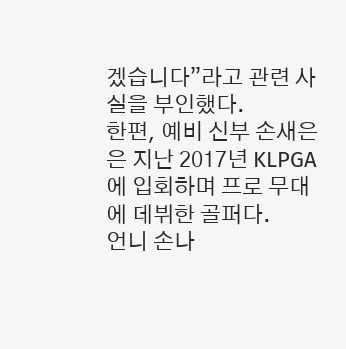겠습니다”라고 관련 사실을 부인했다.
한편, 예비 신부 손새은은 지난 2017년 KLPGA에 입회하며 프로 무대에 데뷔한 골퍼다.
언니 손나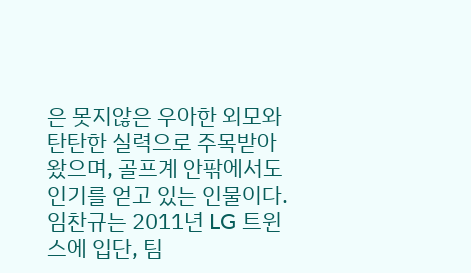은 못지않은 우아한 외모와 탄탄한 실력으로 주목받아 왔으며, 골프계 안팎에서도 인기를 얻고 있는 인물이다.
임찬규는 2011년 LG 트윈스에 입단, 팀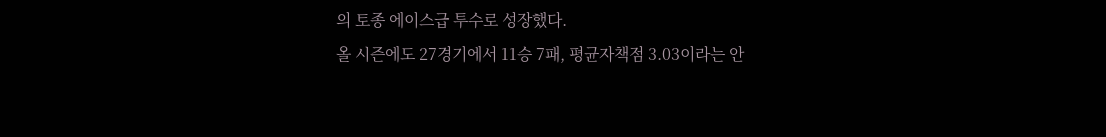의 토종 에이스급 투수로 성장했다.
올 시즌에도 27경기에서 11승 7패, 평균자책점 3.03이라는 안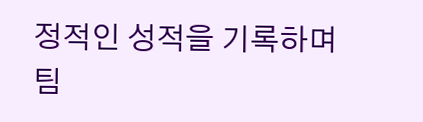정적인 성적을 기록하며 팀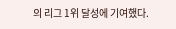의 리그 1위 달성에 기여했다.